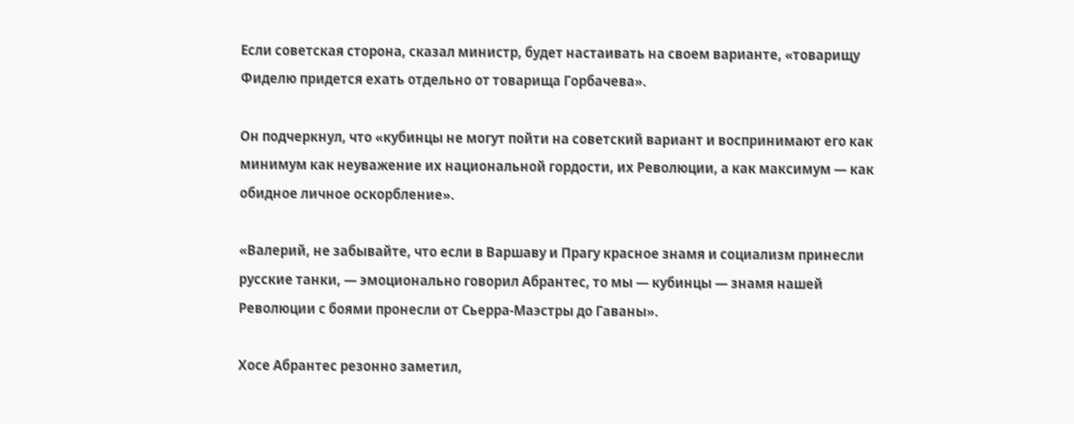Если советская сторона, сказал министр, будет настаивать на своем варианте, «товарищу Фиделю придется ехать отдельно от товарища Горбачева».

Он подчеркнул, что «кубинцы не могут пойти на советский вариант и воспринимают его как минимум как неуважение их национальной гордости, их Революции, а как максимум — как обидное личное оскорбление».

«Валерий, не забывайте, что если в Варшаву и Прагу красное знамя и социализм принесли русские танки, — эмоционально говорил Абрантес, то мы — кубинцы — знамя нашей Революции с боями пронесли от Сьерра-Маэстры до Гаваны».

Хосе Абрантес резонно заметил,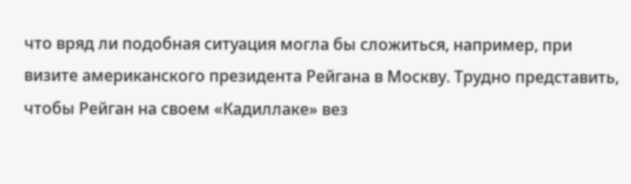что вряд ли подобная ситуация могла бы сложиться, например, при визите американского президента Рейгана в Москву. Трудно представить, чтобы Рейган на своем «Кадиллаке» вез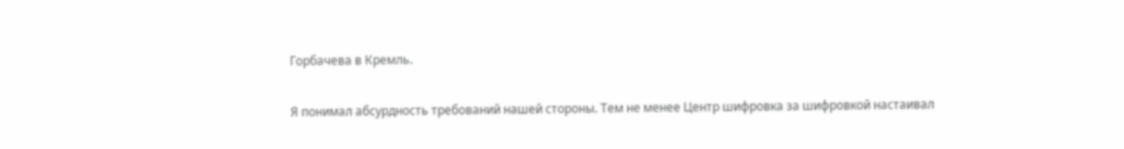Горбачева в Кремль.

Я понимал абсурдность требований нашей стороны. Тем не менее Центр шифровка за шифровкой настаивал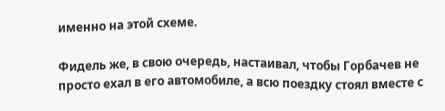именно на этой схеме.

Фидель же, в свою очередь, настаивал, чтобы Горбачев не просто ехал в его автомобиле, а всю поездку стоял вместе с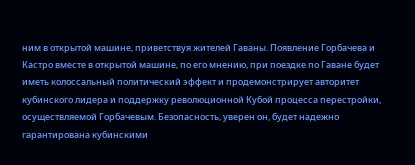ним в открытой машине, приветствуя жителей Гаваны. Появление Горбачева и Кастро вместе в открытой машине, по его мнению, при поездке по Гаване будет иметь колоссальный политический эффект и продемонстрирует авторитет кубинского лидера и поддержку революционной Кубой процесса перестройки, осуществляемой Горбачевым. Безопасность, уверен он, будет надежно гарантирована кубинскими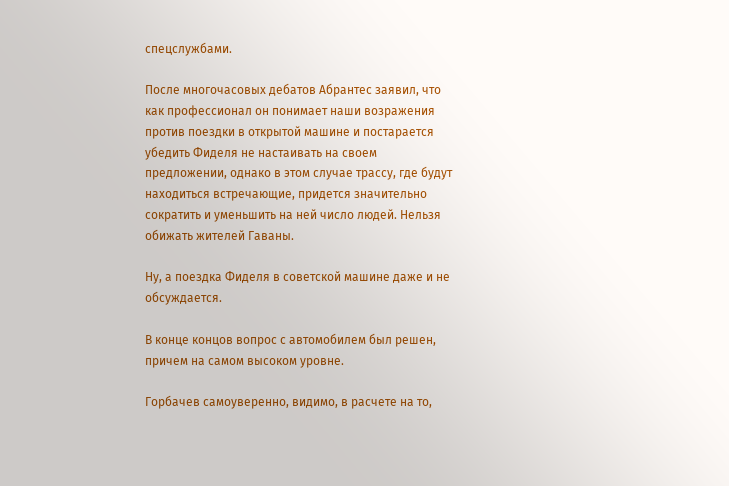спецслужбами.

После многочасовых дебатов Абрантес заявил, что как профессионал он понимает наши возражения против поездки в открытой машине и постарается убедить Фиделя не настаивать на своем предложении, однако в этом случае трассу, где будут находиться встречающие, придется значительно сократить и уменьшить на ней число людей. Нельзя обижать жителей Гаваны.

Ну, а поездка Фиделя в советской машине даже и не обсуждается.

В конце концов вопрос с автомобилем был решен, причем на самом высоком уровне.

Горбачев самоуверенно, видимо, в расчете на то,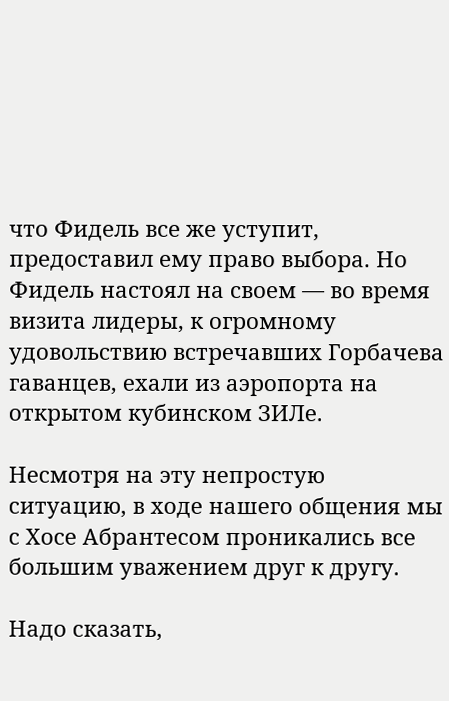что Фидель все же уступит, предоставил ему право выбора. Но Фидель настоял на своем — во время визита лидеры, к огромному удовольствию встречавших Горбачева гаванцев, ехали из аэропорта на открытом кубинском ЗИЛе.

Несмотря на эту непростую ситуацию, в ходе нашего общения мы с Хосе Абрантесом проникались все большим уважением друг к другу.

Надо сказать,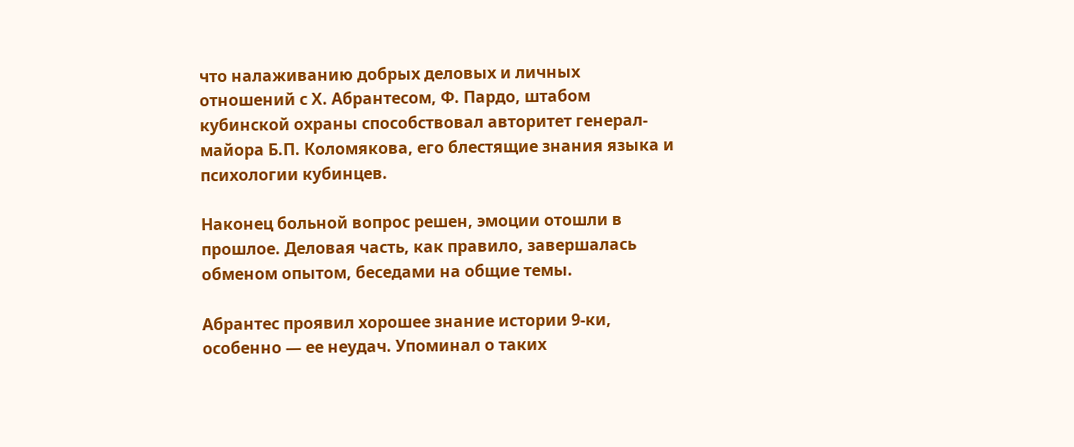что налаживанию добрых деловых и личных отношений с Х. Абрантесом, Ф. Пардо, штабом кубинской охраны способствовал авторитет генерал-майора Б.П. Коломякова, его блестящие знания языка и психологии кубинцев.

Наконец больной вопрос решен, эмоции отошли в прошлое. Деловая часть, как правило, завершалась обменом опытом, беседами на общие темы.

Абрантес проявил хорошее знание истории 9-ки, особенно — ее неудач. Упоминал о таких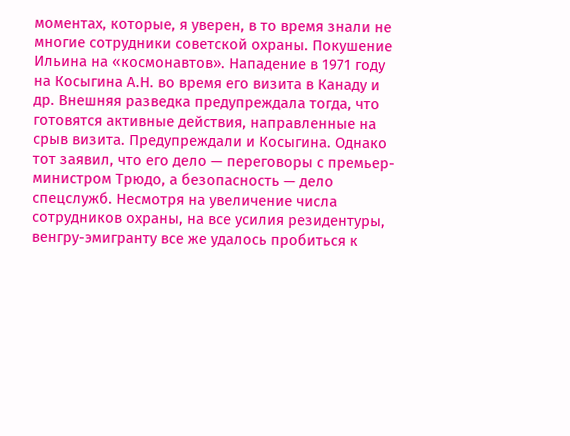моментах, которые, я уверен, в то время знали не многие сотрудники советской охраны. Покушение Ильина на «космонавтов». Нападение в 1971 году на Косыгина А.Н. во время его визита в Канаду и др. Внешняя разведка предупреждала тогда, что готовятся активные действия, направленные на срыв визита. Предупреждали и Косыгина. Однако тот заявил, что его дело — переговоры с премьер-министром Трюдо, а безопасность — дело спецслужб. Несмотря на увеличение числа сотрудников охраны, на все усилия резидентуры, венгру-эмигранту все же удалось пробиться к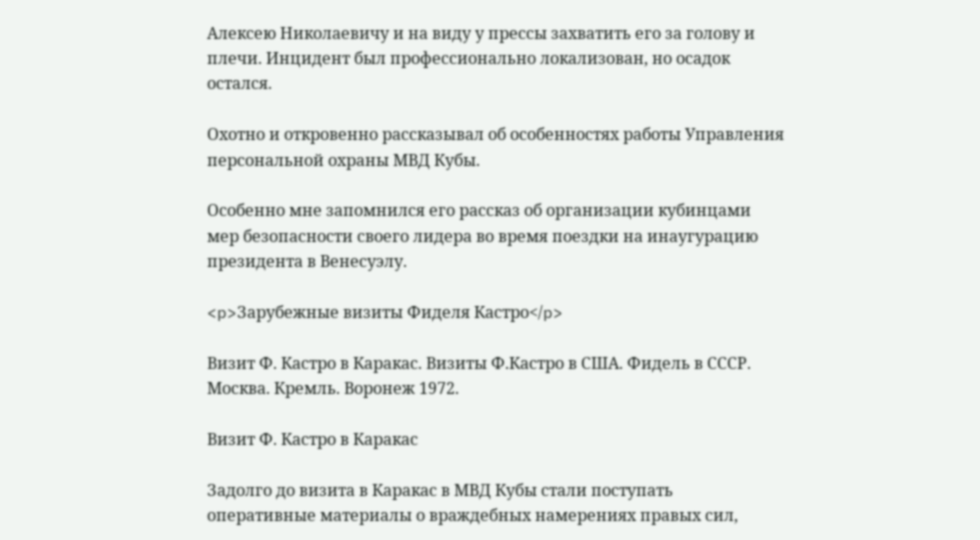Алексею Николаевичу и на виду у прессы захватить его за голову и плечи. Инцидент был профессионально локализован, но осадок остался.

Охотно и откровенно рассказывал об особенностях работы Управления персональной охраны МВД Кубы.

Особенно мне запомнился его рассказ об организации кубинцами мер безопасности своего лидера во время поездки на инаугурацию президента в Венесуэлу.

<p>Зарубежные визиты Фиделя Кастро</p>

Визит Ф. Кастро в Каракас. Визиты Ф.Кастро в США. Фидель в СССР. Москва. Кремль. Воронеж 1972.

Визит Ф. Кастро в Каракас

Задолго до визита в Каракас в МВД Кубы стали поступать оперативные материалы о враждебных намерениях правых сил,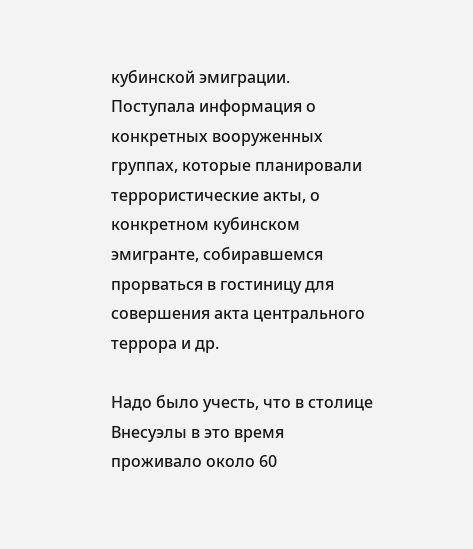кубинской эмиграции. Поступала информация о конкретных вооруженных группах, которые планировали террористические акты, о конкретном кубинском эмигранте, собиравшемся прорваться в гостиницу для совершения акта центрального террора и др.

Надо было учесть, что в столице Внесуэлы в это время проживало около 60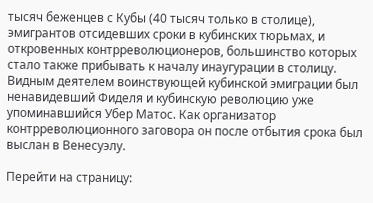тысяч беженцев с Кубы (40 тысяч только в столице), эмигрантов отсидевших сроки в кубинских тюрьмах, и откровенных контрреволюционеров, большинство которых стало также прибывать к началу инаугурации в столицу. Видным деятелем воинствующей кубинской эмиграции был ненавидевший Фиделя и кубинскую революцию уже упоминавшийся Убер Матос. Как организатор контрреволюционного заговора он после отбытия срока был выслан в Венесуэлу.

Перейти на страницу: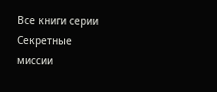Все книги серии Секретные миссии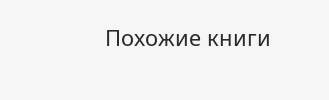Похожие книги